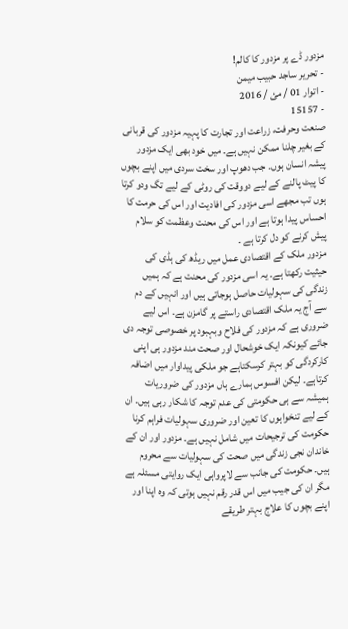مزدور ڈے پر مزدور کا کالم!
- تحریر ساجد حبیب میمن
- اتوار 01 / مئ / 2016
- 15157
صنعت وحرفت، زراعت اور تجارت کا پہیہ مزدور کی قربانی کے بغیر چلنا ممکن نہیں ہے۔ میں خود بھی ایک مزدور پیشہ انسان ہوں۔ جب دھوپ اور سخت سردی میں اپنے بچوں کا پیٹ پالنے کے لیے دووقت کی روٹی کے لیے تگ ودو کرتا ہوں تب مجھے اسی مزدور کی افادیت اور اس کی حرمت کا احساس پیدا ہوتا ہے اور اس کی محنت وعظمت کو سلام پیش کرنے کو دل کرتا ہے ۔
مزدور ملک کے اقتصادی عمل میں ریڈھ کی ہڈی کی حیثیت رکھتا ہے۔ یہ اسی مزدور کی محنت ہے کہ ہمیں زندگی کی سہولیات حاصل ہوجاتی ہیں اور انہیں کے دم سے آج یہ ملک اقتصادی راستے پر گامزن ہے۔ اس لیے ضروری ہے کہ مزدور کی فلاح وبہبود پر خصوصی توجہ دی جائے کیونکہ ایک خوشحال اور صحت مند مزدور ہی اپنی کارکردگی کو بہتر کرسکتاہے جو ملکی پیداوار میں اضافہ کرتاہے۔ لیکن افسوس ہمارے ہاں مزدور کی ضروریات ہمیشہ سے ہی حکومتی کی عدم توجہ کا شکار رہی ہیں۔ ان کے لیے تنخواہوں کا تعین اور ضروری سہولیات فراہم کرنا حکومت کی ترجیحات میں شامل نہیں ہے۔ مزدور اور ان کے خاندان نجی زندگی میں صحت کی سہولیات سے محروم ہیں۔ حکومت کی جانب سے لاپرواہی ایک روایتی مسئلہ ہے مگر ان کی جیب میں اس قدر رقم نہیں ہوتی کہ وہ اپنا اور اپنے بچوں کا علاج بہتر طریقے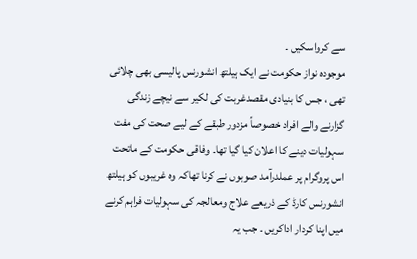سے کرواسکیں ۔
موجودہ نواز حکومت نے ایک ہیلتھ انشورنس پالیسی بھی چلائی تھی ، جس کا بنیادی مقصدغربت کی لکیر سے نیچے زندگی گزارنے والے افراد خصوصاً مزدور طبقے کے لیے صحت کی مفت سہولیات دینے کا اعلان کیا گیا تھا۔ وفاقی حکومت کے ماتحت اس پروگرام پر عملدرآمد صوبوں نے کرنا تھاکہ وہ غریبوں کو ہیلتھ انشورنس کارڈ کے ذریعے علاج ومعالجہ کی سہولیات فراہم کرنے میں اپنا کردار اداکریں ۔ جب یہ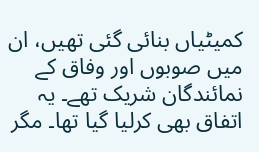کمیٹیاں بنائی گئی تھیں، ان میں صوبوں اور وفاق کے نمائندگان شریک تھے۔ یہ اتفاق بھی کرلیا گیا تھا۔ مگر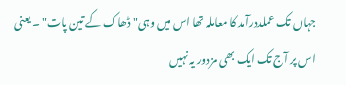جہاں تک عملددرآمد کا معاملہ تھا اس میں وہی" ڈھاک کے تین پات" ۔ یعنی اس پر آج تک ایک بھی مزدور یہ نہیں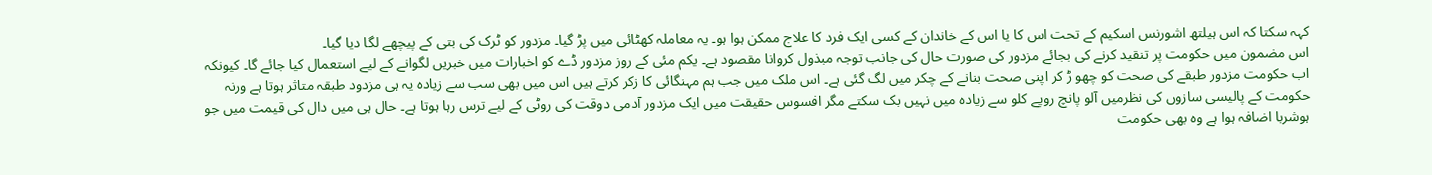کہہ سکتا کہ اس ہیلتھ اشورنس اسکیم کے تحت اس کا یا اس کے خاندان کے کسی ایک فرد کا علاج ممکن ہوا ہو۔ یہ معاملہ کھٹائی میں پڑ گیا۔ مزدور کو ٹرک کی بتی کے پیچھے لگا دیا گیا۔
اس مضمون میں حکومت پر تنقید کرنے کی بجائے مزدور کی صورت حال کی جانب توجہ مبذول کروانا مقصود ہے۔ یکم مئی کے روز مزدور ڈے کو اخبارات میں خبریں لگوانے کے لیے استعمال کیا جائے گا۔ کیونکہ اب حکومت مزدور طبقے کی صحت کو چھو ڑ کر اپنی صحت بنانے کے چکر میں لگ گئی ہے۔ اس ملک میں جب ہم مہنگائی کا زکر کرتے ہیں اس میں بھی سب سے زیادہ یہ ہی مزدود طبقہ متاثر ہوتا ہے ورنہ حکومت کے پالیسی سازوں کی نظرمیں آلو پانچ روپے کلو سے زیادہ میں نہیں بک سکتے مگر افسوس حقیقت میں ایک مزدور آدمی دوقت کی روٹی کے لیے ترس رہا ہوتا ہے۔ حال ہی میں دال کی قیمت میں جو ہوشربا اضافہ ہوا ہے وہ بھی حکومت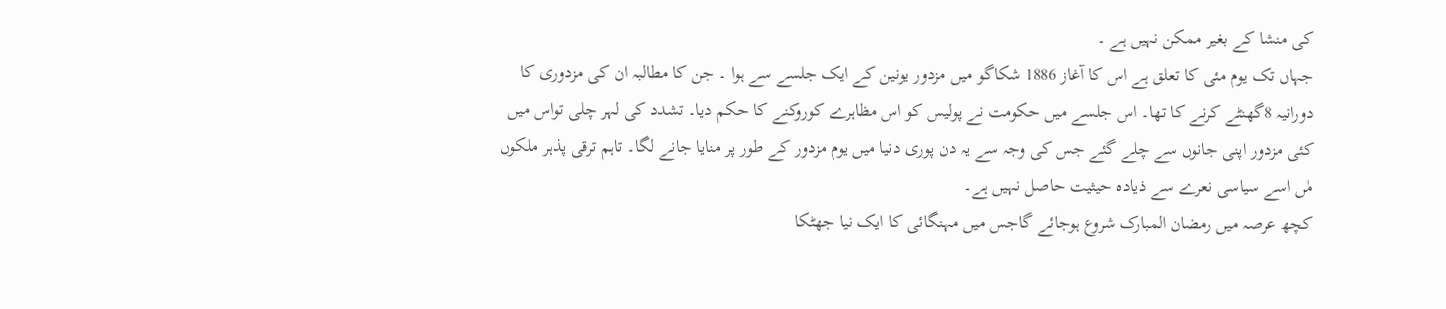کی منشا کے بغیر ممکن نہیں ہے ۔
جہاں تک یوم مئی کا تعلق ہے اس کا آغاز 1886 شکاگو میں مزدور یونین کے ایک جلسے سے ہوا ۔ جن کا مطالبہ ان کی مزدوری کا دورانیہ 8گھنٹے کرنے کا تھا۔ اس جلسے میں حکومت نے پولیس کو اس مظاہرے کوروکنے کا حکم دیا۔ تشدد کی لہر چلی تواس میں کئی مزدور اپنی جانوں سے چلے گئے جس کی وجہ سے یہ دن پوری دنیا میں یوم مزدور کے طور پر منایا جانے لگا۔ تاہم ترقی پذہر ملکوں مٰں اسے سیاسی نعرے سے ذیادہ حیثیت حاصل نہیں ہے۔
کچھ عرصہ میں رمضان المبارک شروع ہوجائے گاجس میں مہنگائی کا ایک نیا جھٹکا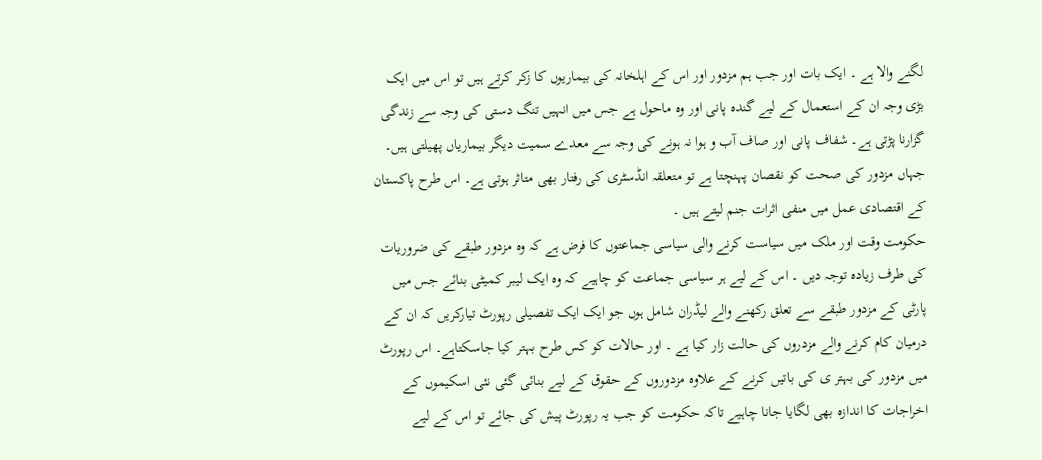لگنے والا ہے ۔ ایک بات اور جب ہم مزدور اور اس کے اہلخانہ کی بیماریوں کا زکر کرتے ہیں تو اس میں ایک بڑی وجہ ان کے استعمال کے لیے گندہ پانی اور وہ ماحول ہے جس میں انہیں تنگ دستی کی وجہ سے زندگی گزارنا پڑتی ہے۔ شفاف پانی اور صاف آب و ہوا نہ ہونے کی وجہ سے معدے سمیت دیگر بیماریاں پھیلتی ہیں۔ جہاں مزدور کی صحت کو نقصان پہنچتا ہے تو متعلقہ انڈسٹری کی رفتار بھی متاثر ہوتی ہے۔ اس طرح پاکستان کے اقتصادی عمل میں منفی اثرات جنم لیتے ہیں ۔
حکومت وقت اور ملک میں سیاست کرنے والی سیاسی جماعتوں کا فرض ہے کہ وہ مزدور طبقے کی ضروریات کی طرف زیادہ توجہ دیں ۔ اس کے لیے ہر سیاسی جماعت کو چاہیے کہ وہ ایک لیبر کمیٹی بنائے جس میں پارٹی کے مزدور طبقے سے تعلق رکھنے والے لیڈران شامل ہوں جو ایک ایک تفصیلی رپورٹ تیارکریں کہ ان کے درمیان کام کرنے والے مزدروں کی حالت زار کیا ہے ۔ اور حالات کو کس طرح بہتر کیا جاسکتاہے۔ اس رپورٹ میں مزدور کی بہتر ی کی باتیں کرنے کے علاوہ مزدوروں کے حقوق کے لیے بنائی گئی نئی اسکیموں کے اخراجات کا اندازہ بھی لگایا جانا چاہیے تاکہ حکومت کو جب یہ رپورٹ پیش کی جائے تو اس کے لیے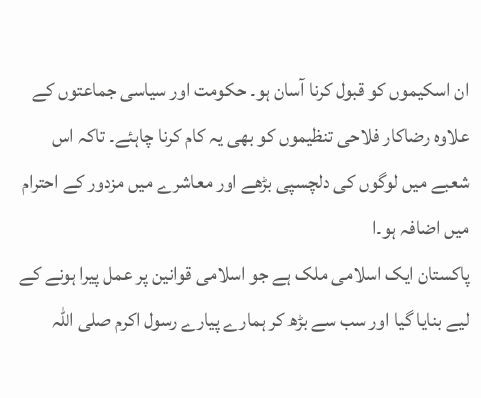ان اسکیموں کو قبول کرنا آسان ہو۔ حکومت اور سیاسی جماعتوں کے علاوہ رضاکار فلاحی تنظیموں کو بھی یہ کام کرنا چاہئے۔ تاکہ اس شعبے میں لوگوں کی دلچسپی بڑھے اور معاشرے میں مزدور کے احترام میں اضافہ ہو۔ا
پاکستان ایک اسلامی ملک ہے جو اسلامی قوانین پر عمل پیرا ہونے کے لیے بنایا گیا اور سب سے بڑھ کر ہمارے پیارے رسول اکرم صلی اللہ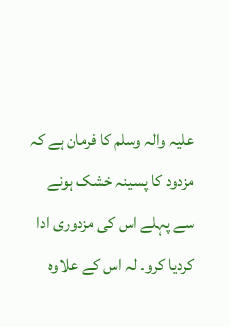علیہ والہ وسلم کا فرمان ہے کہ مزدود کا پسینہ خشک ہونے سے پہلے اس کی مزدوری ادا کردیا کرو۔ لہ اس کے علاوہ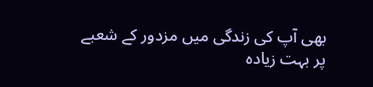بھی آپ کی زندگی میں مزدور کے شعبے پر بہت زیادہ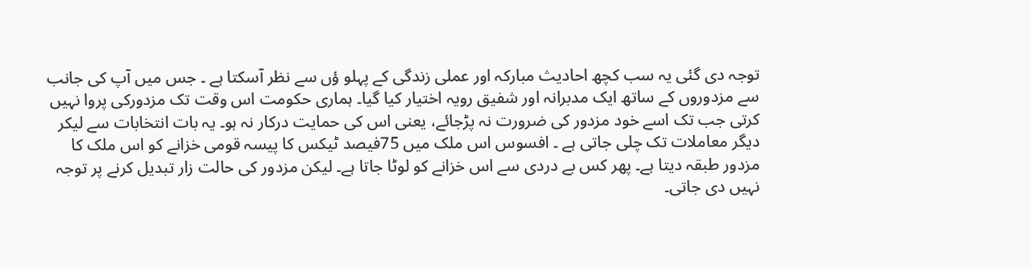توجہ دی گئی یہ سب کچھ احادیث مبارکہ اور عملی زندگی کے پہلو ؤں سے نظر آسکتا ہے ۔ جس میں آپ کی جانب سے مزدوروں کے ساتھ ایک مدبرانہ اور شفیق رویہ اختیار کیا گیا۔ ہماری حکومت اس وقت تک مزدورکی پروا نہیں کرتی جب تک اسے خود مزدور کی ضرورت نہ پڑجائے، یعنی اس کی حمایت درکار نہ ہو۔ یہ بات انتخابات سے لیکر دیگر معاملات تک چلی جاتی ہے ۔ افسوس اس ملک میں 75فیصد ٹیکس کا پیسہ قومی خزانے کو اس ملک کا مزدور طبقہ دیتا ہے۔ پھر کس بے دردی سے اس خزانے کو لوٹا جاتا ہے۔ لیکن مزدور کی حالت زار تبدیل کرنے پر توجہ نہیں دی جاتی۔